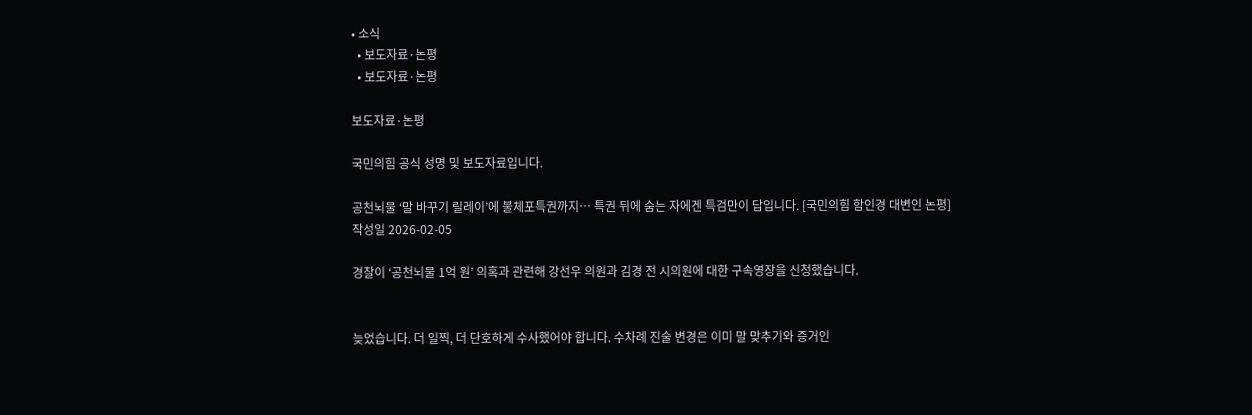• 소식
  • 보도자료·논평
  • 보도자료·논평

보도자료·논평

국민의힘 공식 성명 및 보도자료입니다.

공천뇌물 ‘말 바꾸기 릴레이’에 불체포특권까지… 특권 뒤에 숨는 자에겐 특검만이 답입니다. [국민의힘 함인경 대변인 논평]
작성일 2026-02-05

경찰이 ‘공천뇌물 1억 원’ 의혹과 관련해 강선우 의원과 김경 전 시의원에 대한 구속영장을 신청했습니다.


늦었습니다. 더 일찍, 더 단호하게 수사했어야 합니다. 수차례 진술 변경은 이미 말 맞추기와 증거인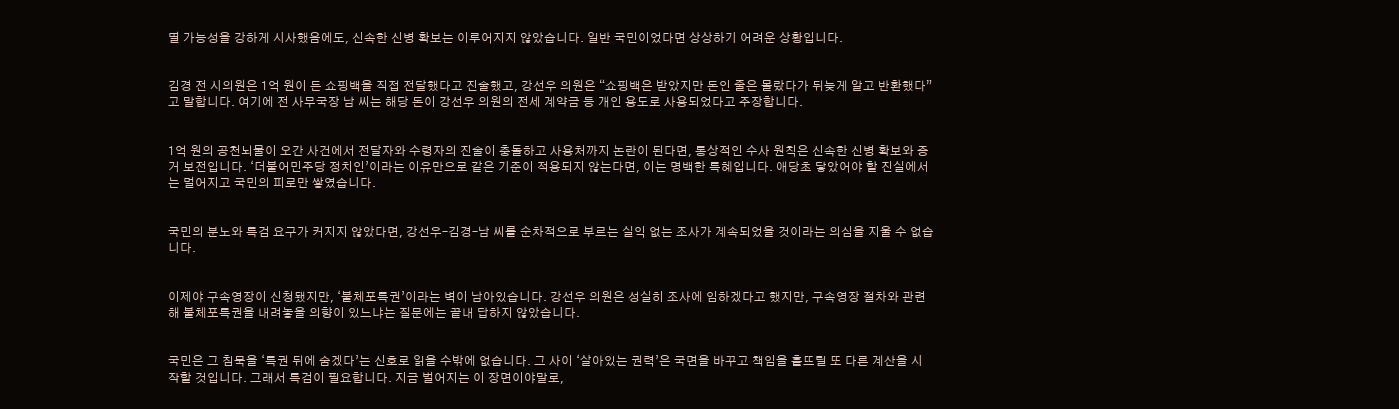멸 가능성을 강하게 시사했음에도, 신속한 신병 확보는 이루어지지 않았습니다. 일반 국민이었다면 상상하기 어려운 상황입니다.


김경 전 시의원은 1억 원이 든 쇼핑백을 직접 전달했다고 진술했고, 강선우 의원은 “쇼핑백은 받았지만 돈인 줄은 몰랐다가 뒤늦게 알고 반환했다”고 말합니다. 여기에 전 사무국장 남 씨는 해당 돈이 강선우 의원의 전세 계약금 등 개인 용도로 사용되었다고 주장합니다.


1억 원의 공천뇌물이 오간 사건에서 전달자와 수령자의 진술이 충돌하고 사용처까지 논란이 된다면, 통상적인 수사 원칙은 신속한 신병 확보와 증거 보전입니다. ‘더불어민주당 정치인’이라는 이유만으로 같은 기준이 적용되지 않는다면, 이는 명백한 특혜입니다. 애당초 닿았어야 할 진실에서는 멀어지고 국민의 피로만 쌓였습니다.


국민의 분노와 특검 요구가 커지지 않았다면, 강선우–김경–남 씨를 순차적으로 부르는 실익 없는 조사가 계속되었을 것이라는 의심을 지울 수 없습니다.


이제야 구속영장이 신청됐지만, ‘불체포특권’이라는 벽이 남아있습니다. 강선우 의원은 성실히 조사에 임하겠다고 했지만, 구속영장 절차와 관련해 불체포특권을 내려놓을 의향이 있느냐는 질문에는 끝내 답하지 않았습니다.


국민은 그 침묵을 ‘특권 뒤에 숨겠다’는 신호로 읽을 수밖에 없습니다. 그 사이 ‘살아있는 권력’은 국면을 바꾸고 책임을 흩뜨릴 또 다른 계산을 시작할 것입니다. 그래서 특검이 필요합니다. 지금 벌어지는 이 장면이야말로,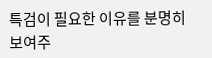특검이 필요한 이유를 분명히 보여주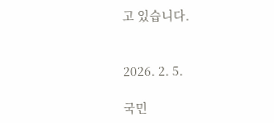고 있습니다.


2026. 2. 5.

국민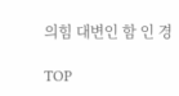의힘 대변인 함 인 경

TOP